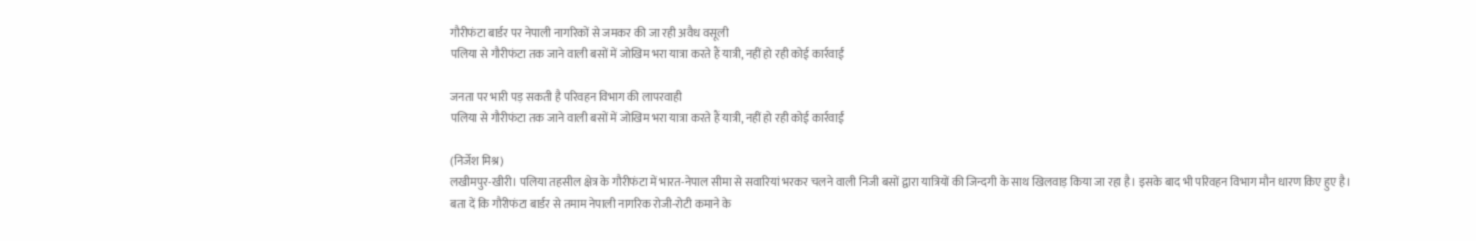गौरीफंटा बार्डर पर नेपाली नागरिकों से जमकर की जा रही अवैध वसूली
पलिया से गौरीफंटा तक जाने वाली बसों में जोखिम भरा यात्रा करते हैं यात्री, नहीं हो रही कोई कार्रवाईं

जनता पर भारी पड़ सकती है परिवहन विभाग की लापरवाही
पलिया से गौरीफंटा तक जाने वाली बसों में जोखिम भरा यात्रा करते हैं यात्री, नहीं हो रही कोई कार्रवाईं

(निर्जेश मिश्र)
लखीमपुर-खीरी। पलिया तहसील क्षेत्र के गौरीफंटा में भारत-नेपाल सीमा से सवारियां भरकर चलने वाली निजी बसों द्वारा यात्रियों की जिन्दगी के साथ खिलवाड़ किया जा रहा है। इसके बाद भी परिवहन विभाग मौन धारण किए हुए है।
बता दें कि गौरीफंटा बार्डर से तमाम नेपाली नागरिक रोजी-रोटी कमाने के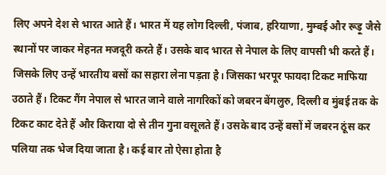लिए अपने देश से भारत आते हैं। भारत में यह लोग दिल्ली, पंजाब, हरियाणा, मुम्बई और रूड़ू जैसे स्थानों पर जाकर मेहनत मजदूरी करते हैं। उसके बाद भारत से नेपाल के लिए वापसी भी करते हैं। जिसके लिए उन्हें भारतीय बसों का सहारा लेना पड़ता है। जिसका भरपूर फायदा टिकट माफिया उठाते हैं। टिकट गैंग नेपाल से भारत जाने वाले नागरिकों को जबरन बेंगलुरु, दिल्ली व मुंबई तक के टिकट काट देते हैं और किराया दो से तीन गुना वसूलते हैं। उसके बाद उन्हें बसों में जबरन ठूंस कर पलिया तक भेज दिया जाता है। कई बार तो ऐसा होता है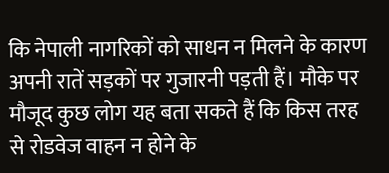कि नेपाली नागरिकों को साधन न मिलने के कारण अपनी रातें सड़कों पर गुजारनी पड़ती हैं। मौके पर मौजूद कुछ लोग यह बता सकते हैं कि किस तरह से रोडवेज वाहन न होने के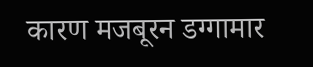कारण मजबूरन डग्गामार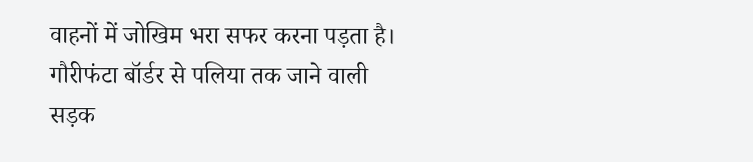वाहनों में जोखिम भरा सफर करना पड़ता है। गौरीफंटा बॉर्डर से पलिया तक जाने वाली सड़क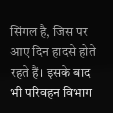सिंगल है, जिस पर आए दिन हादसे होते रहते हैं। इसके बाद भी परिवहन विभाग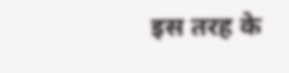इस तरह के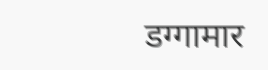डग्गामार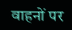वाहनों पर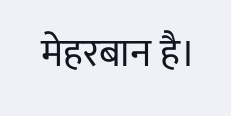मेहरबान है।